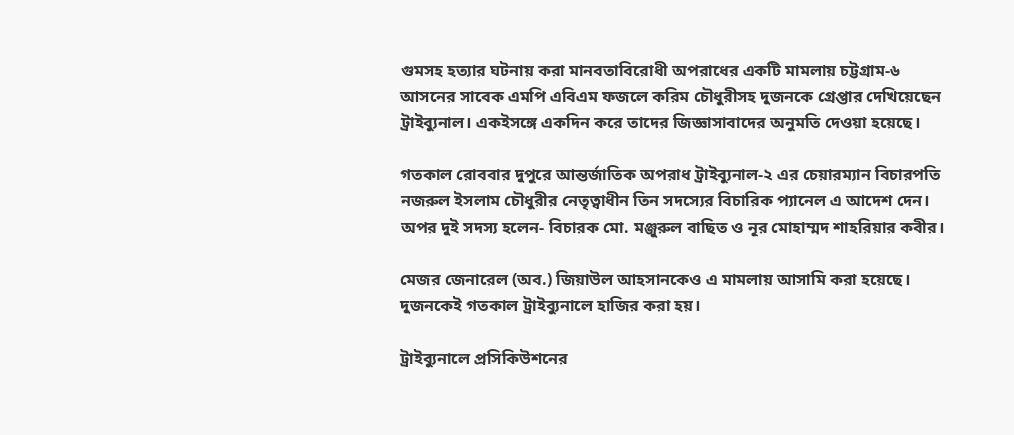গুমসহ হত্যার ঘটনায় করা মানবতাবিরোধী অপরাধের একটি মামলায় চট্টগ্রাম-৬ আসনের সাবেক এমপি এবিএম ফজলে করিম চৌধুরীসহ দুজনকে গ্রেপ্তার দেখিয়েছেন ট্রাইব্যুনাল। একইসঙ্গে একদিন করে তাদের জিজ্ঞাসাবাদের অনুমতি দেওয়া হয়েছে।

গতকাল রোববার দুপুরে আন্তর্জাতিক অপরাধ ট্রাইব্যুনাল-২ এর চেয়ারম্যান বিচারপতি নজরুল ইসলাম চৌধুরীর নেতৃত্বাধীন তিন সদস্যের বিচারিক প্যানেল এ আদেশ দেন। অপর দুই সদস্য হলেন- বিচারক মো. মঞ্জুরুল বাছিত ও নূর মোহাম্মদ শাহরিয়ার কবীর।

মেজর জেনারেল (অব.) জিয়াউল আহসানকেও এ মামলায় আসামি করা হয়েছে। দুজনকেই গতকাল ট্রাইব্যুনালে হাজির করা হয়।

ট্রাইব্যুনালে প্রসিকিউশনের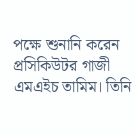পক্ষে শুনানি করেন প্রসিকিউটর গাজী এমএইচ তামিম। তিনি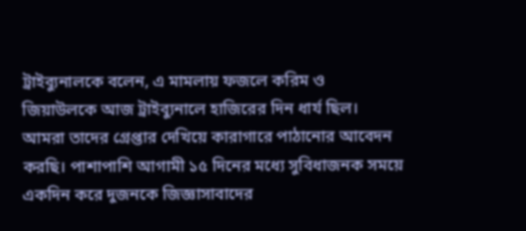ট্রাইব্যুনালকে বলেন, এ মামলায় ফজলে করিম ও জিয়াউলকে আজ ট্রাইব্যুনালে হাজিরের দিন ধার্য ছিল। আমরা তাদের গ্রেপ্তার দেখিয়ে কারাগারে পাঠানোর আবেদন করছি। পাশাপাশি আগামী ১৫ দিনের মধ্যে সুবিধাজনক সময়ে একদিন করে দুজনকে জিজ্ঞাসাবাদের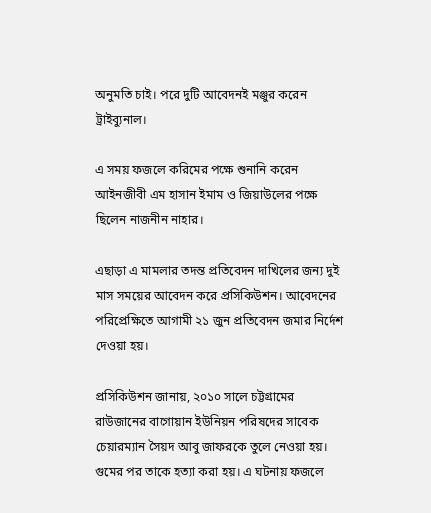অনুমতি চাই। পরে দুটি আবেদনই মঞ্জুর করেন ট্রাইব্যুনাল।

এ সময় ফজলে করিমের পক্ষে শুনানি করেন আইনজীবী এম হাসান ইমাম ও জিয়াউলের পক্ষে ছিলেন নাজনীন নাহার।

এছাড়া এ মামলার তদন্ত প্রতিবেদন দাখিলের জন্য দুই মাস সময়ের আবেদন করে প্রসিকিউশন। আবেদনের পরিপ্রেক্ষিতে আগামী ২১ জুন প্রতিবেদন জমার নির্দেশ দেওয়া হয়।

প্রসিকিউশন জানায়, ২০১০ সালে চট্টগ্রামের রাউজানের বাগোয়ান ইউনিয়ন পরিষদের সাবেক চেয়ারম্যান সৈয়দ আবু জাফরকে তুলে নেওয়া হয়। গুমের পর তাকে হত্যা করা হয়। এ ঘটনায় ফজলে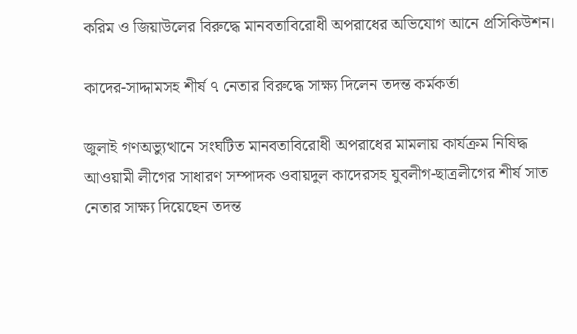করিম ও জিয়াউলের বিরুদ্ধে মানবতাবিরোধী অপরাধের অভিযোগ আনে প্রসিকিউশন।

কাদের-সাদ্দামসহ শীর্ষ ৭ নেতার বিরুদ্ধে সাক্ষ্য দিলেন তদন্ত কর্মকর্তা

জুলাই গণঅভ্যুত্থানে সংঘটিত মানবতাবিরোধী অপরাধের মামলায় কার্যক্রম নিষিদ্ধ আওয়ামী লীগের সাধারণ সম্পাদক ওবায়দুল কাদেরসহ যুবলীগ-ছাত্রলীগের শীর্ষ সাত নেতার সাক্ষ্য দিয়েছেন তদন্ত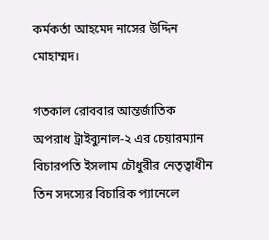কর্মকর্তা আহমেদ নাসের উদ্দিন মোহাম্মদ।

গতকাল রোববার আন্তর্জাতিক অপরাধ ট্রাইব্যুনাল-২ এর চেয়ারম্যান বিচারপতি ইসলাম চৌধুরীর নেতৃত্বাধীন তিন সদস্যের বিচারিক প্যানেলে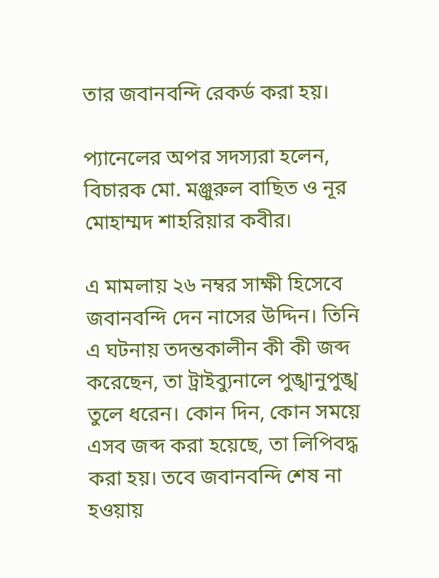তার জবানবন্দি রেকর্ড করা হয়।

প্যানেলের অপর সদস্যরা হলেন, বিচারক মো. মঞ্জুরুল বাছিত ও নূর মোহাম্মদ শাহরিয়ার কবীর।

এ মামলায় ২৬ নম্বর সাক্ষী হিসেবে জবানবন্দি দেন নাসের উদ্দিন। তিনি এ ঘটনায় তদন্তকালীন কী কী জব্দ করেছেন, তা ট্রাইব্যুনালে পুঙ্খানুপুঙ্খ তুলে ধরেন। কোন দিন, কোন সময়ে এসব জব্দ করা হয়েছে, তা লিপিবদ্ধ করা হয়। তবে জবানবন্দি শেষ না হওয়ায়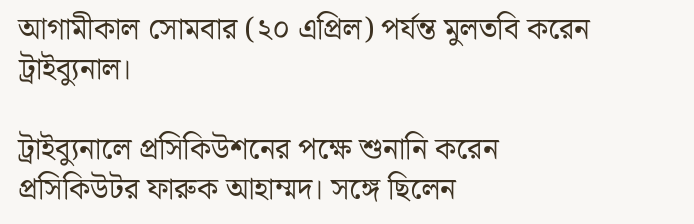আগামীকাল সোমবার (২০ এপ্রিল) পর্যন্ত মুলতবি করেন ট্রাইব্যুনাল।

ট্রাইব্যুনালে প্রসিকিউশনের পক্ষে শুনানি করেন প্রসিকিউটর ফারুক আহাম্মদ। সঙ্গে ছিলেন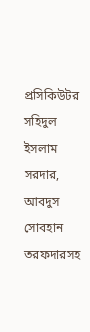প্রসিকিউটর সহিদুল ইসলাম সরদার, আবদুস সোবহান তরফদারসহ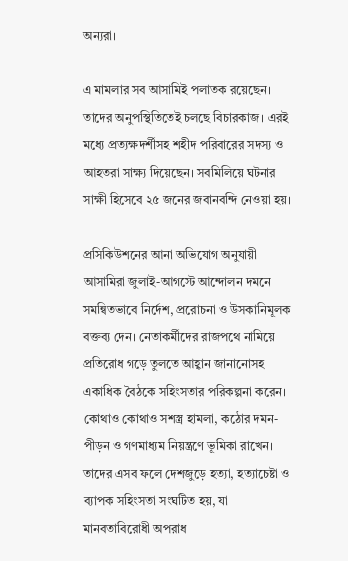অন্যরা।

এ মামলার সব আসামিই পলাতক রয়েছেন। তাদের অনুপস্থিতিতেই চলছে বিচারকাজ। এরই মধ্যে প্রত্যক্ষদর্শীসহ শহীদ পরিবারের সদস্য ও আহতরা সাক্ষ্য দিয়েছেন। সবমিলিয়ে ঘটনার সাক্ষী হিসেবে ২৫ জনের জবানবন্দি নেওয়া হয়।

প্রসিকিউশনের আনা অভিযোগ অনুযায়ী আসামিরা জুলাই-আগস্টে আন্দোলন দমনে সমন্বিতভাবে নির্দেশ, প্ররোচনা ও উসকানিমূলক বক্তব্য দেন। নেতাকর্মীদের রাজপথে নামিয়ে প্রতিরোধ গড়ে তুলতে আহ্বান জানানোসহ একাধিক বৈঠকে সহিংসতার পরিকল্পনা করেন। কোথাও কোথাও সশস্ত্র হামলা, কঠোর দমন-পীড়ন ও গণমাধ্যম নিয়ন্ত্রণে ভূমিকা রাখেন। তাদের এসব ফলে দেশজুড়ে হত্যা, হত্যাচেষ্টা ও ব্যাপক সহিংসতা সংঘটিত হয়, যা মানবতাবিরোধী অপরাধ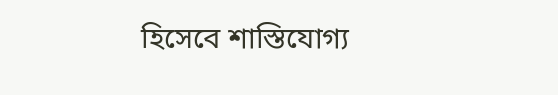হিসেবে শাস্তিযোগ্য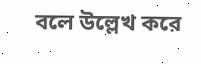বলে উল্লেখ করে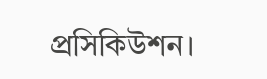প্রসিকিউশন।